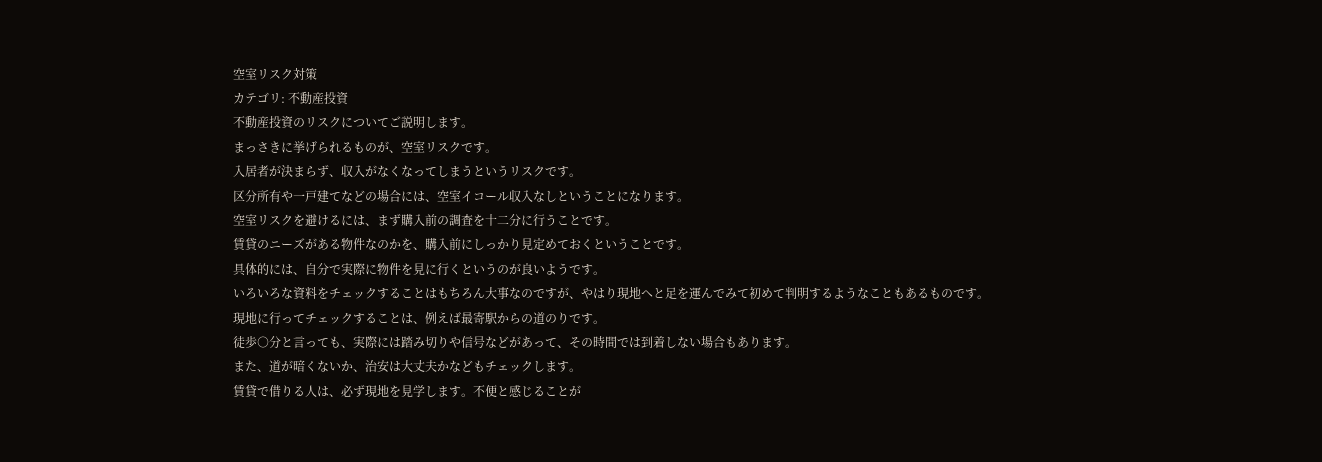空室リスク対策
カテゴリ: 不動産投資
不動産投資のリスクについてご説明します。
まっさきに挙げられるものが、空室リスクです。
入居者が決まらず、収入がなくなってしまうというリスクです。
区分所有や一戸建てなどの場合には、空室イコール収入なしということになります。
空室リスクを避けるには、まず購入前の調査を十二分に行うことです。
賃貸のニーズがある物件なのかを、購入前にしっかり見定めておくということです。
具体的には、自分で実際に物件を見に行くというのが良いようです。
いろいろな資料をチェックすることはもちろん大事なのですが、やはり現地へと足を運んでみて初めて判明するようなこともあるものです。
現地に行ってチェックすることは、例えば最寄駅からの道のりです。
徒歩○分と言っても、実際には踏み切りや信号などがあって、その時間では到着しない場合もあります。
また、道が暗くないか、治安は大丈夫かなどもチェックします。
賃貸で借りる人は、必ず現地を見学します。不便と感じることが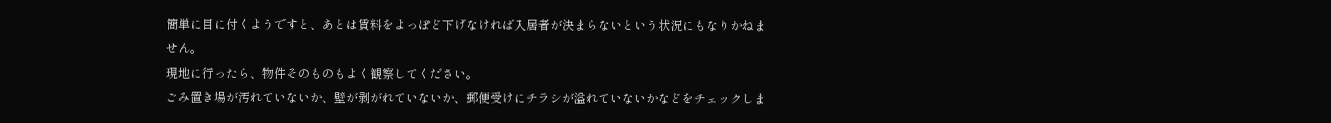簡単に目に付くようですと、あとは賃料をよっぽど下げなければ入居者が決まらないという状況にもなりかねません。
現地に行ったら、物件そのものもよく観察してください。
ごみ置き場が汚れていないか、壁が剥がれていないか、郵便受けにチラシが溢れていないかなどをチェックしま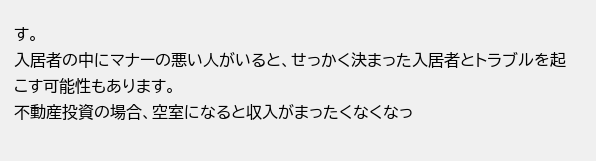す。
入居者の中にマナーの悪い人がいると、せっかく決まった入居者とトラブルを起こす可能性もあります。
不動産投資の場合、空室になると収入がまったくなくなっ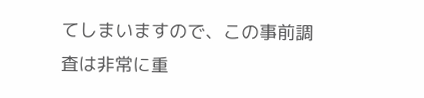てしまいますので、この事前調査は非常に重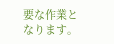要な作業となります。